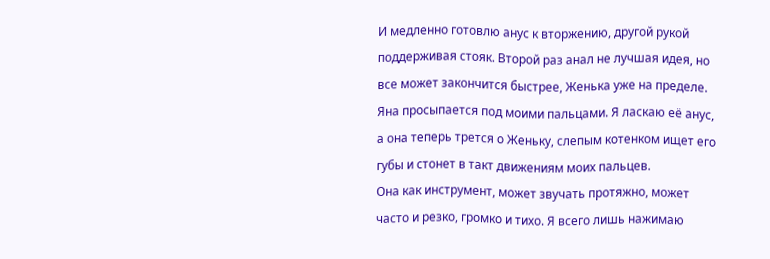И медленно готовлю анус к вторжению, другой рукой поддерживая стояк. Второй раз анал не лучшая идея, но все может закончится быстрее, Женька уже на пределе.
Яна просыпается под моими пальцами. Я ласкаю её анус, а она теперь трется о Женьку, слепым котенком ищет его губы и стонет в такт движениям моих пальцев.
Она как инструмент, может звучать протяжно, может часто и резко, громко и тихо. Я всего лишь нажимаю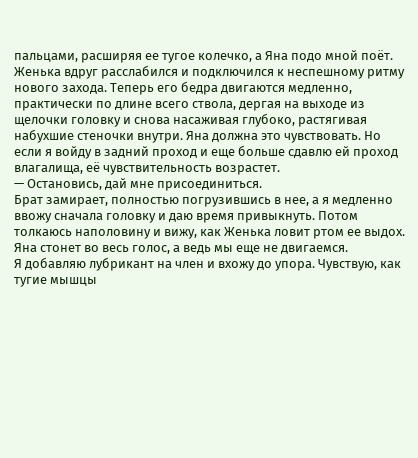пальцами, расширяя ее тугое колечко, а Яна подо мной поёт.
Женька вдруг расслабился и подключился к неспешному ритму нового захода. Теперь его бедра двигаются медленно, практически по длине всего ствола, дергая на выходе из щелочки головку и снова насаживая глубоко, растягивая набухшие стеночки внутри. Яна должна это чувствовать. Но если я войду в задний проход и еще больше сдавлю ей проход влагалища, её чувствительность возрастет.
— Остановись, дай мне присоединиться.
Брат замирает, полностью погрузившись в нее, а я медленно ввожу сначала головку и даю время привыкнуть. Потом толкаюсь наполовину и вижу, как Женька ловит ртом ее выдох. Яна стонет во весь голос, а ведь мы еще не двигаемся.
Я добавляю лубрикант на член и вхожу до упора. Чувствую, как тугие мышцы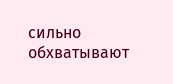сильно обхватывают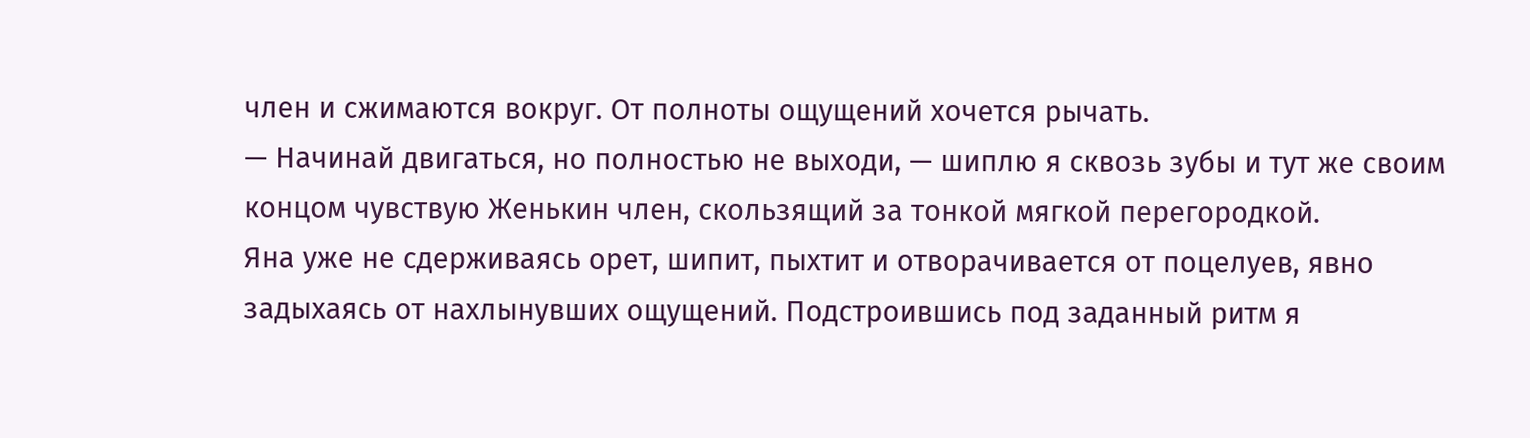член и сжимаются вокруг. От полноты ощущений хочется рычать.
— Начинай двигаться, но полностью не выходи, — шиплю я сквозь зубы и тут же своим концом чувствую Женькин член, скользящий за тонкой мягкой перегородкой.
Яна уже не сдерживаясь орет, шипит, пыхтит и отворачивается от поцелуев, явно задыхаясь от нахлынувших ощущений. Подстроившись под заданный ритм я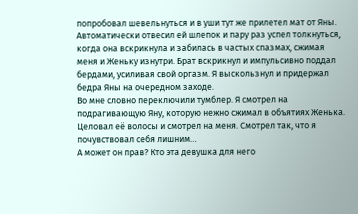попробовал шевельнуться и в уши тут же прилетел мат от Яны.
Автоматически отвесил ей шлепок и пару раз успел толкнуться, когда она вскрикнула и забилась в частых спазмах, сжимая меня и Женьку изнутри. Брат вскрикнул и импульсивно поддал бердами, усиливая свой оргазм. Я выскользнул и придержал бедра Яны на очередном заходе.
Во мне словно переключили тумблер. Я смотрел на подрагивающую Яну, которую нежно сжимал в объятиях Женька. Целовал её волосы и смотрел на меня. Смотрел так, что я почувствовал себя лишним…
А может он прав? Кто эта девушка для него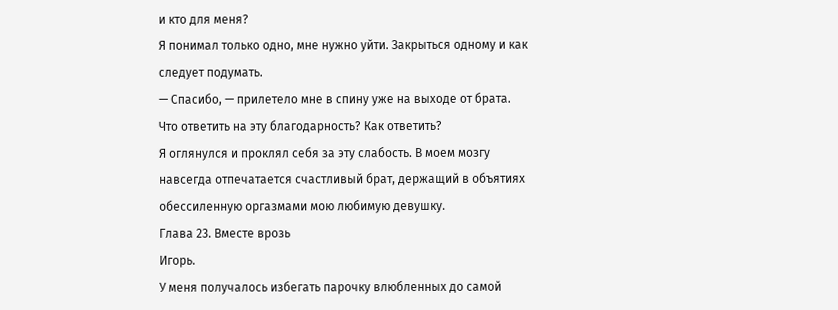и кто для меня?
Я понимал только одно, мне нужно уйти. Закрыться одному и как следует подумать.
— Спасибо, — прилетело мне в спину уже на выходе от брата.
Что ответить на эту благодарность? Как ответить?
Я оглянулся и проклял себя за эту слабость. В моем мозгу навсегда отпечатается счастливый брат, держащий в объятиях обессиленную оргазмами мою любимую девушку.
Глава 23. Вместе врозь
Игорь.
У меня получалось избегать парочку влюбленных до самой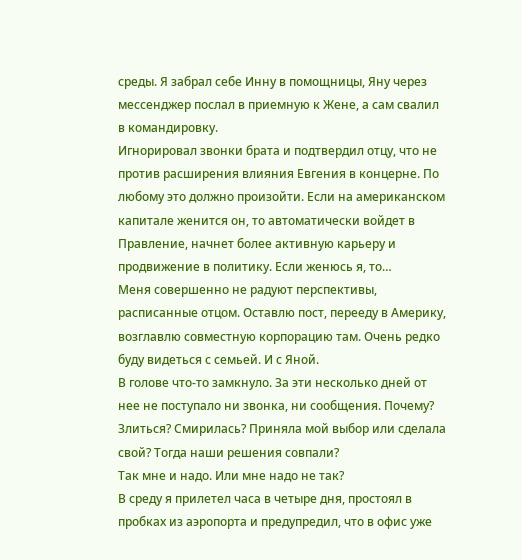среды. Я забрал себе Инну в помощницы, Яну через мессенджер послал в приемную к Жене, а сам свалил в командировку.
Игнорировал звонки брата и подтвердил отцу, что не против расширения влияния Евгения в концерне. По любому это должно произойти. Если на американском капитале женится он, то автоматически войдет в Правление, начнет более активную карьеру и продвижение в политику. Если женюсь я, то…
Меня совершенно не радуют перспективы, расписанные отцом. Оставлю пост, перееду в Америку, возглавлю совместную корпорацию там. Очень редко буду видеться с семьей. И с Яной.
В голове что-то замкнуло. За эти несколько дней от нее не поступало ни звонка, ни сообщения. Почему? Злиться? Смирилась? Приняла мой выбор или сделала свой? Тогда наши решения совпали?
Так мне и надо. Или мне надо не так?
В среду я прилетел часа в четыре дня, простоял в пробках из аэропорта и предупредил, что в офис уже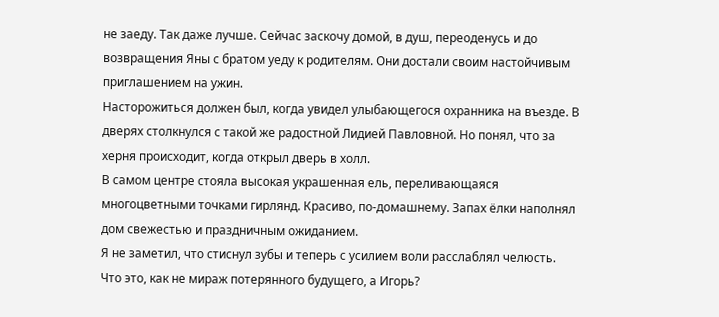не заеду. Так даже лучше. Сейчас заскочу домой, в душ, переоденусь и до возвращения Яны с братом уеду к родителям. Они достали своим настойчивым приглашением на ужин.
Насторожиться должен был, когда увидел улыбающегося охранника на въезде. В дверях столкнулся с такой же радостной Лидией Павловной. Но понял, что за херня происходит, когда открыл дверь в холл.
В самом центре стояла высокая украшенная ель, переливающаяся многоцветными точками гирлянд. Красиво, по-домашнему. Запах ёлки наполнял дом свежестью и праздничным ожиданием.
Я не заметил, что стиснул зубы и теперь с усилием воли расслаблял челюсть.
Что это, как не мираж потерянного будущего, а Игорь?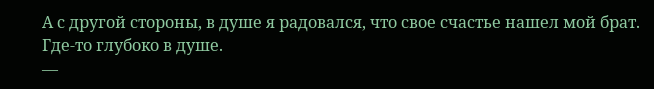А с другой стороны, в душе я радовался, что свое счастье нашел мой брат. Где-то глубоко в душе.
—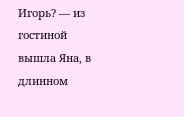Игорь? — из гостиной вышла Яна, в длинном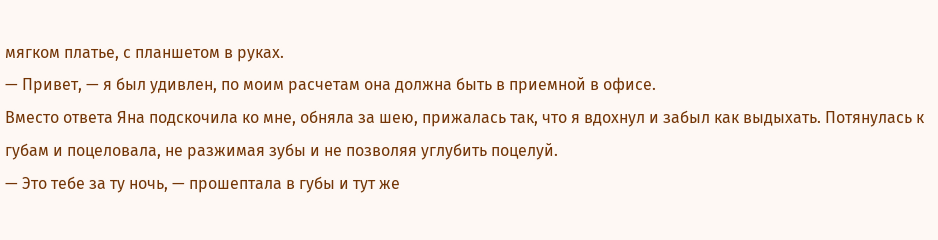мягком платье, с планшетом в руках.
— Привет, — я был удивлен, по моим расчетам она должна быть в приемной в офисе.
Вместо ответа Яна подскочила ко мне, обняла за шею, прижалась так, что я вдохнул и забыл как выдыхать. Потянулась к губам и поцеловала, не разжимая зубы и не позволяя углубить поцелуй.
— Это тебе за ту ночь, — прошептала в губы и тут же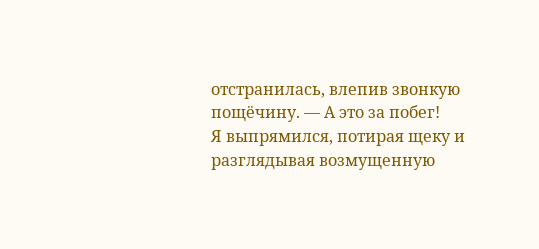отстранилась, влепив звонкую пощёчину. — А это за побег!
Я выпрямился, потирая щеку и разглядывая возмущенную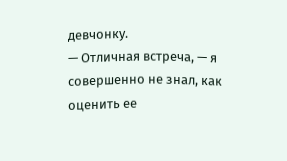девчонку.
— Отличная встреча, — я совершенно не знал, как оценить ее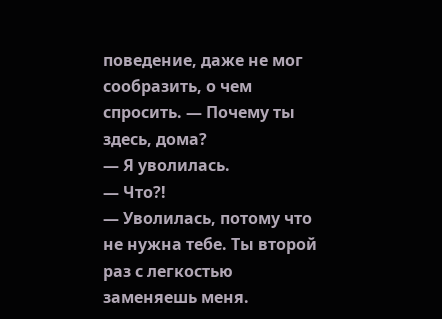поведение, даже не мог сообразить, о чем спросить. — Почему ты здесь, дома?
— Я уволилась.
— Что?!
— Уволилась, потому что не нужна тебе. Ты второй раз с легкостью заменяешь меня.